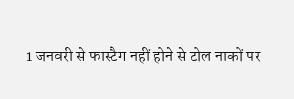1 जनवरी से फास्टैग नहीं होने से टोल नाकों पर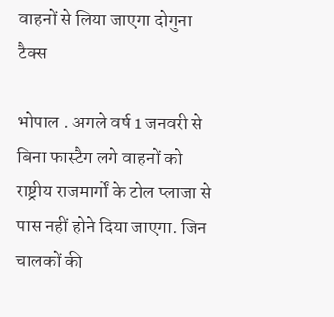वाहनों से लिया जाएगा दोगुना टैक्स

भोपाल . अगले वर्ष 1 जनवरी से बिना फास्टैग लगे वाहनों को राष्ट्रीय राजमार्गों के टोल प्लाजा से पास नहीं होने दिया जाएगा. जिन चालकों की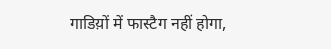गाडिय़ों में फास्टैग नहीं होगा,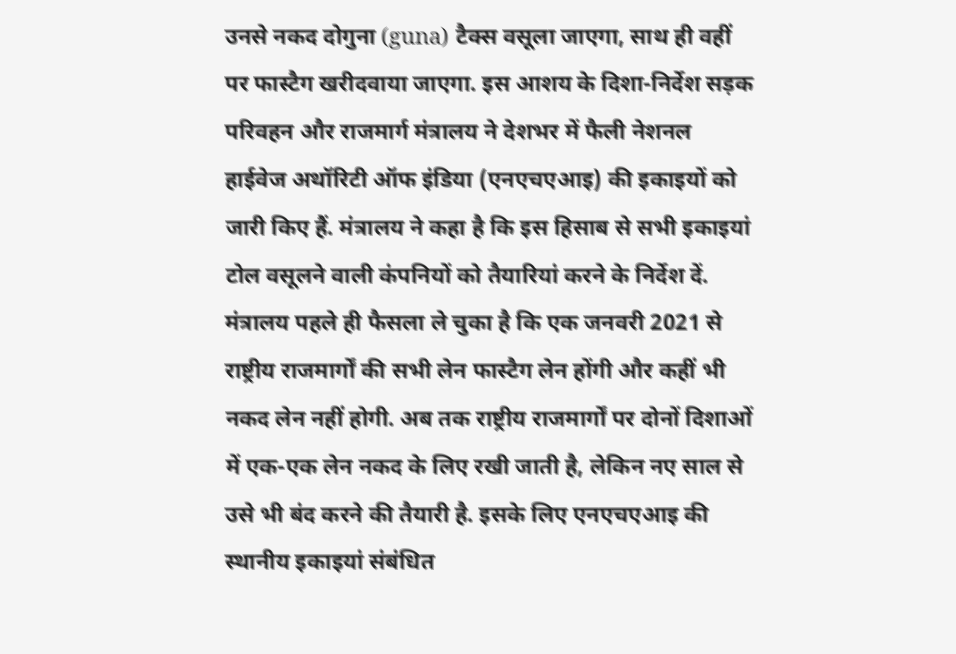उनसे नकद दोगुना (guna) टैक्स वसूला जाएगा, साथ ही वहीं पर फास्टैग खरीदवाया जाएगा. इस आशय के दिशा-निर्देश सड़क परिवहन और राजमार्ग मंत्रालय ने देशभर में फैली नेशनल हाईवेज अथॉरिटी ऑफ इंडिया (एनएचएआइ) की इकाइयों को जारी किए हैं. मंत्रालय ने कहा है कि इस हिसाब से सभी इकाइयां टोल वसूलने वाली कंपनियों को तैयारियां करने के निर्देश दें.
मंत्रालय पहले ही फैसला ले चुका है कि एक जनवरी 2021 से राष्ट्रीय राजमार्गों की सभी लेन फास्टैग लेन होंगी और कहीं भी नकद लेन नहीं होगी. अब तक राष्ट्रीय राजमार्गों पर दोनों दिशाओं में एक-एक लेन नकद के लिए रखी जाती है, लेकिन नए साल से उसे भी बंद करने की तैयारी है. इसके लिए एनएचएआइ की स्थानीय इकाइयां संबंधित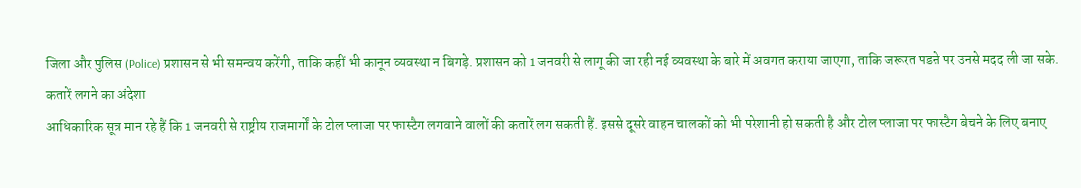जिला और पुलिस (Police) प्रशासन से भी समन्वय करेंगी, ताकि कहीं भी कानून व्यवस्था न बिगड़े. प्रशासन को 1 जनवरी से लागू की जा रही नई व्यवस्था के बारे में अवगत कराया जाएगा, ताकि जरूरत पडऩे पर उनसे मदद ली जा सके.
कतारें लगने का अंदेशा
आधिकारिक सूत्र मान रहे हैं कि 1 जनवरी से राष्ट्रीय राजमार्गों के टोल प्लाजा पर फास्टैग लगवाने वालों की कतारें लग सकती हैं. इससे दूसरे वाहन चालकों को भी परेशानी हो सकती है और टोल प्लाजा पर फास्टैग बेचने के लिए बनाए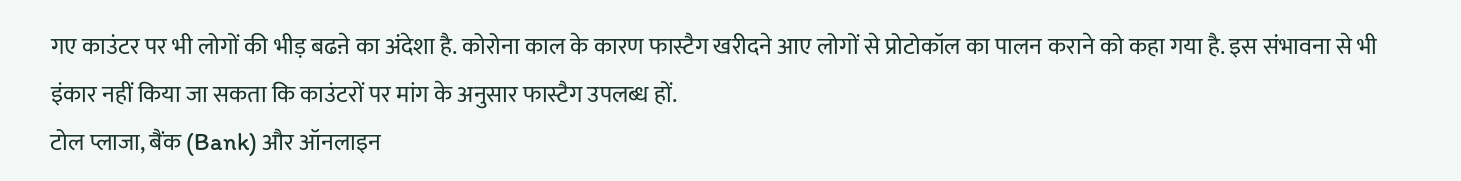गए काउंटर पर भी लोगों की भीड़ बढऩे का अंदेशा है. कोरोना काल के कारण फास्टैग खरीदने आए लोगों से प्रोटोकॉल का पालन कराने को कहा गया है. इस संभावना से भी इंकार नहीं किया जा सकता कि काउंटरों पर मांग के अनुसार फास्टैग उपलब्ध हों.
टोल प्लाजा, बैंक (Bank) और ऑनलाइन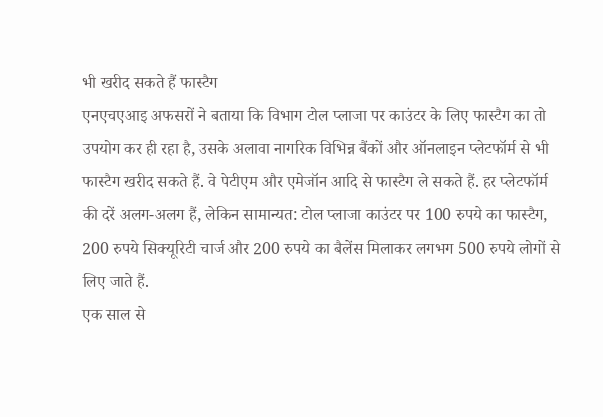भी खरीद सकते हैं फास्टैग
एनएचएआइ अफसरों ने बताया कि विभाग टोल प्लाजा पर काउंटर के लिए फास्टैग का तो उपयोग कर ही रहा है, उसके अलावा नागरिक विभिन्न बैंकों और ऑनलाइन प्लेटफॉर्म से भी फास्टैग खरीद सकते हैं. वे पेटीएम और एमेजॉन आदि से फास्टैग ले सकते हैं. हर प्लेटफॉर्म की दरें अलग-अलग हैं, लेकिन सामान्यत: टोल प्लाजा काउंटर पर 100 रुपये का फास्टैग, 200 रुपये सिक्यूरिटी चार्ज और 200 रुपये का बैलेंस मिलाकर लगभग 500 रुपये लोगों से लिए जाते हैं.
एक साल से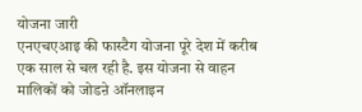योजना जारी
एनएचएआइ की फास्टैग योजना पूरे देश में करीब एक साल से चल रही है. इस योजना से वाहन मालिकों को जोडऩे ऑनलाइन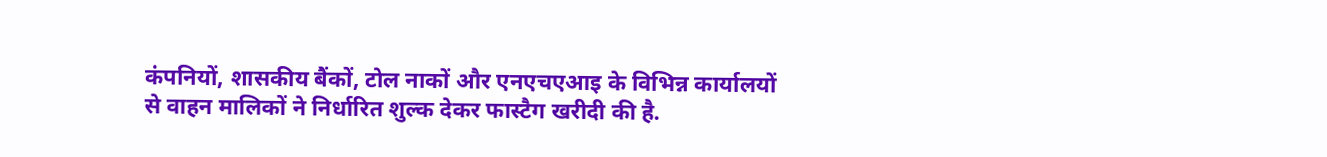कंपनियों, शासकीय बैंकों, टोल नाकों और एनएचएआइ के विभिन्न कार्यालयों से वाहन मालिकों ने निर्धारित शुल्क देकर फास्टैग खरीदी की है.